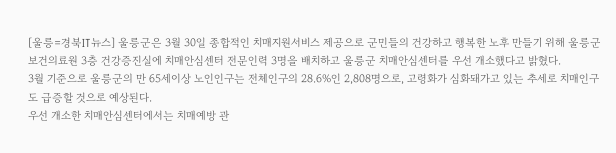[울릉=경북IT뉴스] 울릉군은 3월 30일 종합적인 치매지원서비스 제공으로 군민들의 건강하고 행복한 노후 만들기 위해 울릉군 보건의료원 3층 건강증진실에 치매안심센터 전문인력 3명을 배치하고 울릉군 치매안심센터를 우선 개소했다고 밝혔다.
3월 기준으로 울릉군의 만 65세이상 노인인구는 전체인구의 28.6%인 2,808명으로, 고령화가 심화돼가고 있는 추세로 치매인구도 급증할 것으로 예상된다.
우선 개소한 치매안심센터에서는 치매예방 관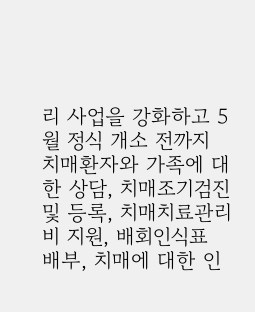리 사업을 강화하고 5월 정식 개소 전까지 치매환자와 가족에 대한 상담, 치매조기검진 및 등록, 치매치료관리비 지원, 배회인식표 배부, 치매에 대한 인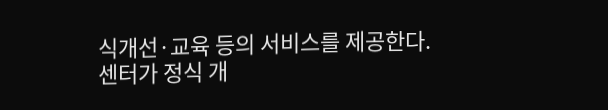식개선·교육 등의 서비스를 제공한다.
센터가 정식 개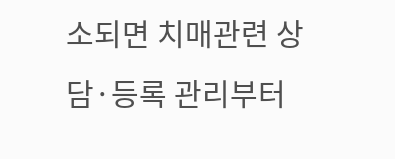소되면 치매관련 상담·등록 관리부터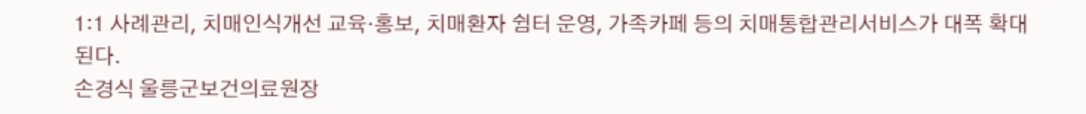1:1 사례관리, 치매인식개선 교육·홍보, 치매환자 쉼터 운영, 가족카페 등의 치매통합관리서비스가 대폭 확대된다.
손경식 울릉군보건의료원장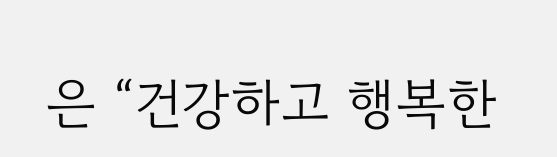은 “건강하고 행복한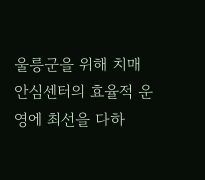울릉군을 위해 치매안심센터의 효율적 운영에 최선을 다하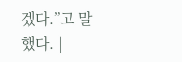겠다.”고 말했다. |